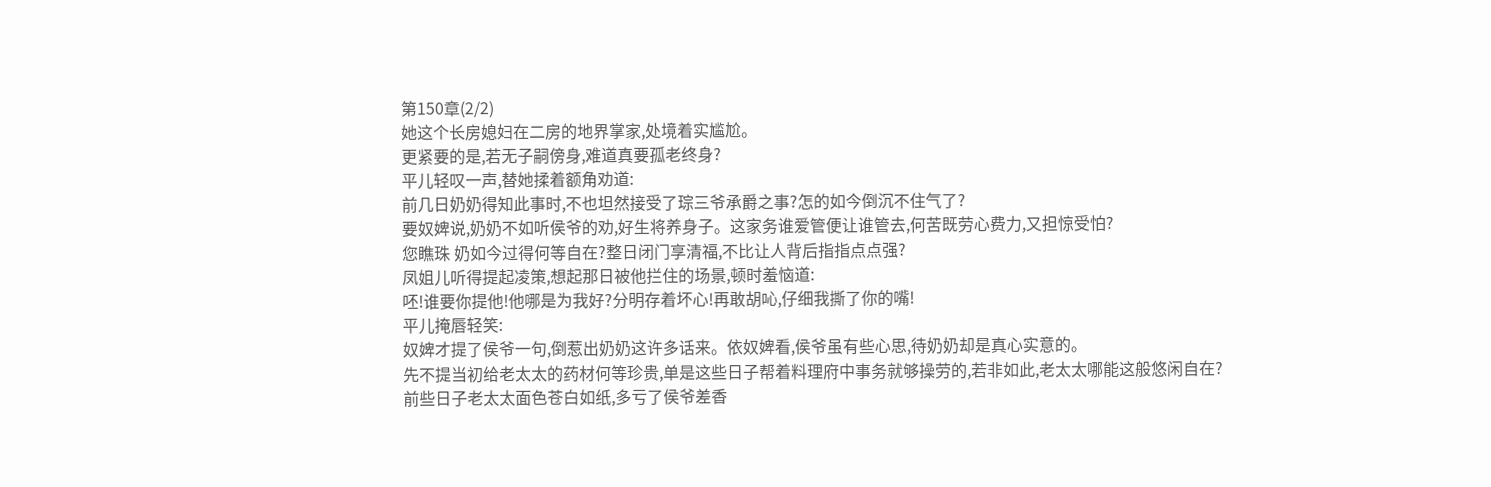第150章(2/2)
她这个长房媳妇在二房的地界掌家,处境着实尴尬。
更紧要的是,若无子嗣傍身,难道真要孤老终身?
平儿轻叹一声,替她揉着额角劝道:
前几日奶奶得知此事时,不也坦然接受了琮三爷承爵之事?怎的如今倒沉不住气了?
要奴婢说,奶奶不如听侯爷的劝,好生将养身子。这家务谁爱管便让谁管去,何苦既劳心费力,又担惊受怕?
您瞧珠 奶如今过得何等自在?整日闭门享清福,不比让人背后指指点点强?
凤姐儿听得提起凌策,想起那日被他拦住的场景,顿时羞恼道:
呸!谁要你提他!他哪是为我好?分明存着坏心!再敢胡吣,仔细我撕了你的嘴!
平儿掩唇轻笑:
奴婢才提了侯爷一句,倒惹出奶奶这许多话来。依奴婢看,侯爷虽有些心思,待奶奶却是真心实意的。
先不提当初给老太太的药材何等珍贵,单是这些日子帮着料理府中事务就够操劳的,若非如此,老太太哪能这般悠闲自在?
前些日子老太太面色苍白如纸,多亏了侯爷差香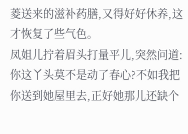菱送来的滋补药膳,又得好好休养,这才恢复了些气色。
凤姐儿拧着眉头打量平儿,突然问道:
你这丫头莫不是动了春心?不如我把你送到她屋里去,正好她那儿还缺个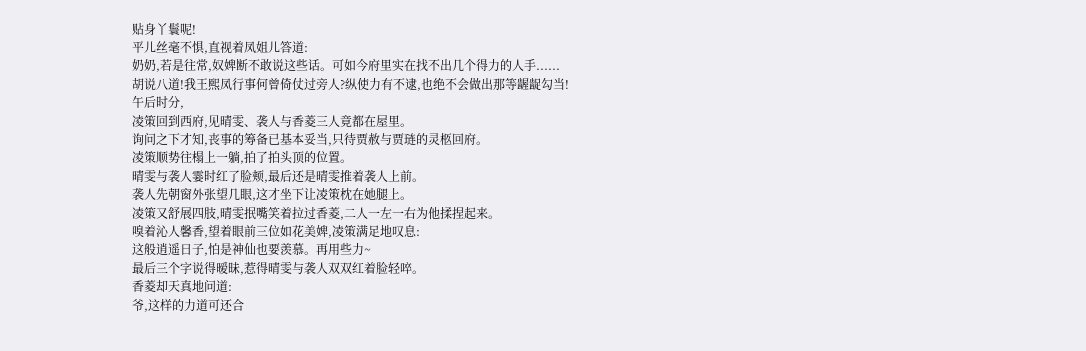贴身丫鬟呢!
平儿丝毫不惧,直视着凤姐儿答道:
奶奶,若是往常,奴婢断不敢说这些话。可如今府里实在找不出几个得力的人手......
胡说八道!我王熙凤行事何曾倚仗过旁人?纵使力有不逮,也绝不会做出那等龌龊勾当!
午后时分,
凌策回到西府,见晴雯、袭人与香菱三人竟都在屋里。
询问之下才知,丧事的筹备已基本妥当,只待贾赦与贾琏的灵柩回府。
凌策顺势往榻上一躺,拍了拍头顶的位置。
晴雯与袭人霎时红了脸颊,最后还是晴雯推着袭人上前。
袭人先朝窗外张望几眼,这才坐下让凌策枕在她腿上。
凌策又舒展四肢,晴雯抿嘴笑着拉过香菱,二人一左一右为他揉捏起来。
嗅着沁人馨香,望着眼前三位如花美婢,凌策满足地叹息:
这般逍遥日子,怕是神仙也要羡慕。再用些力~
最后三个字说得暧昧,惹得晴雯与袭人双双红着脸轻啐。
香菱却天真地问道:
爷,这样的力道可还合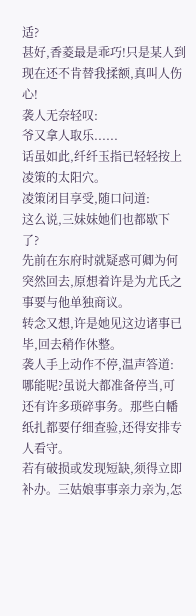适?
甚好,香菱最是乖巧!只是某人到现在还不肯替我揉额,真叫人伤心!
袭人无奈轻叹:
爷又拿人取乐......
话虽如此,纤纤玉指已轻轻按上凌策的太阳穴。
凌策闭目享受,随口问道:
这么说,三妹妹她们也都歇下了?
先前在东府时就疑惑可卿为何突然回去,原想着许是为尤氏之事要与他单独商议。
转念又想,许是她见这边诸事已毕,回去稍作休整。
袭人手上动作不停,温声答道:
哪能呢?虽说大都准备停当,可还有许多琐碎事务。那些白幡纸扎都要仔细查验,还得安排专人看守。
若有破损或发现短缺,须得立即补办。三姑娘事事亲力亲为,怎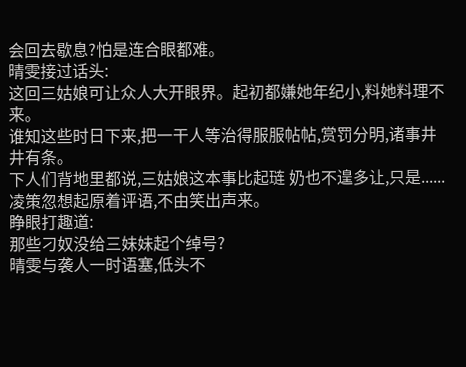会回去歇息?怕是连合眼都难。
晴雯接过话头:
这回三姑娘可让众人大开眼界。起初都嫌她年纪小,料她料理不来。
谁知这些时日下来,把一干人等治得服服帖帖,赏罚分明,诸事井井有条。
下人们背地里都说,三姑娘这本事比起琏 奶也不遑多让,只是......
凌策忽想起原着评语,不由笑出声来。
睁眼打趣道:
那些刁奴没给三妹妹起个绰号?
晴雯与袭人一时语塞,低头不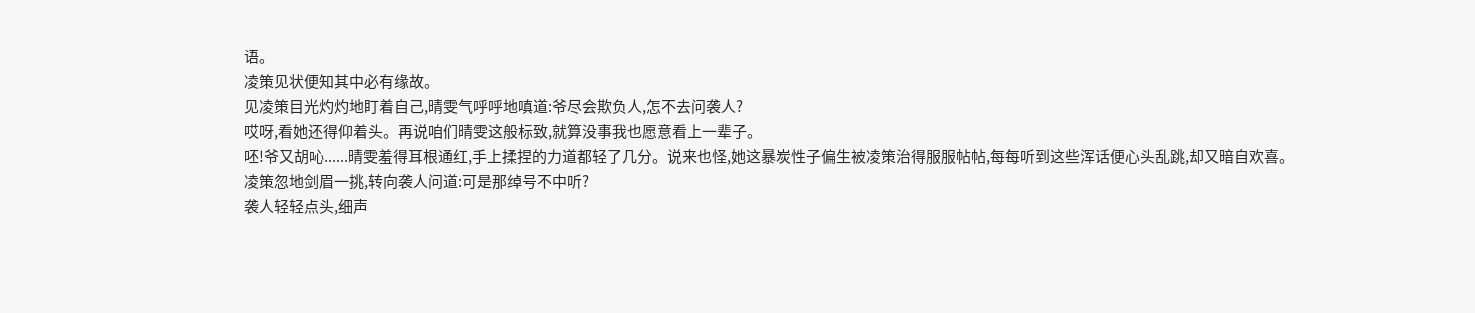语。
凌策见状便知其中必有缘故。
见凌策目光灼灼地盯着自己,晴雯气呼呼地嗔道:爷尽会欺负人,怎不去问袭人?
哎呀,看她还得仰着头。再说咱们晴雯这般标致,就算没事我也愿意看上一辈子。
呸!爷又胡吣......晴雯羞得耳根通红,手上揉捏的力道都轻了几分。说来也怪,她这暴炭性子偏生被凌策治得服服帖帖,每每听到这些浑话便心头乱跳,却又暗自欢喜。
凌策忽地剑眉一挑,转向袭人问道:可是那绰号不中听?
袭人轻轻点头,细声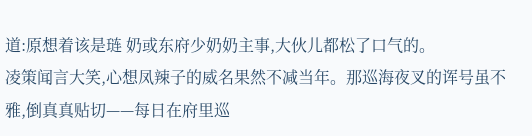道:原想着该是琏 奶或东府少奶奶主事,大伙儿都松了口气的。
凌策闻言大笑,心想凤辣子的威名果然不减当年。那巡海夜叉的诨号虽不雅,倒真真贴切——每日在府里巡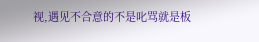视,遇见不合意的不是叱骂就是板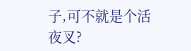子,可不就是个活夜叉?